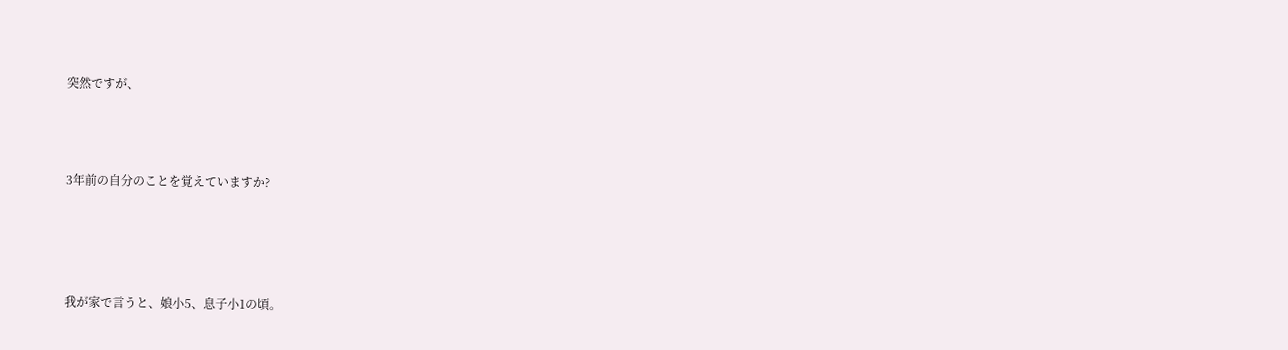突然ですが、



3年前の自分のことを覚えていますか?




我が家で言うと、娘小5、息子小1の頃。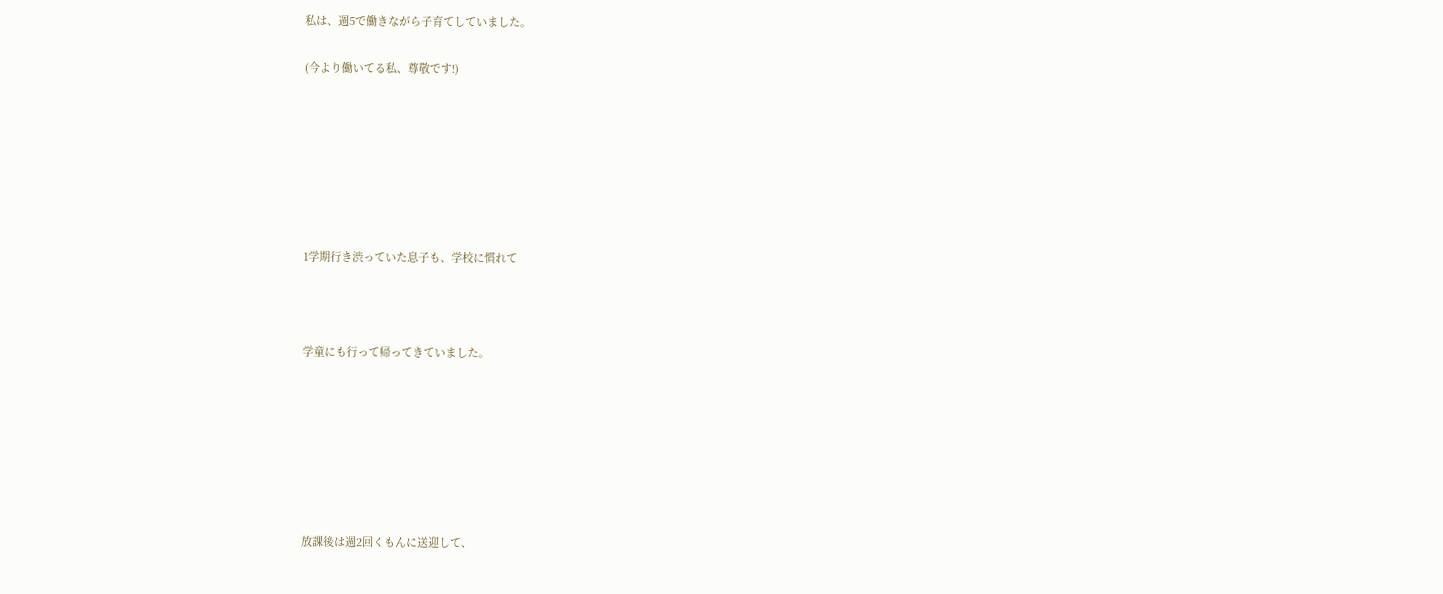私は、週5で働きながら子育てしていました。

(今より働いてる私、尊敬です!)







1学期行き渋っていた息子も、学校に慣れて



学童にも行って帰ってきていました。







放課後は週2回くもんに送迎して、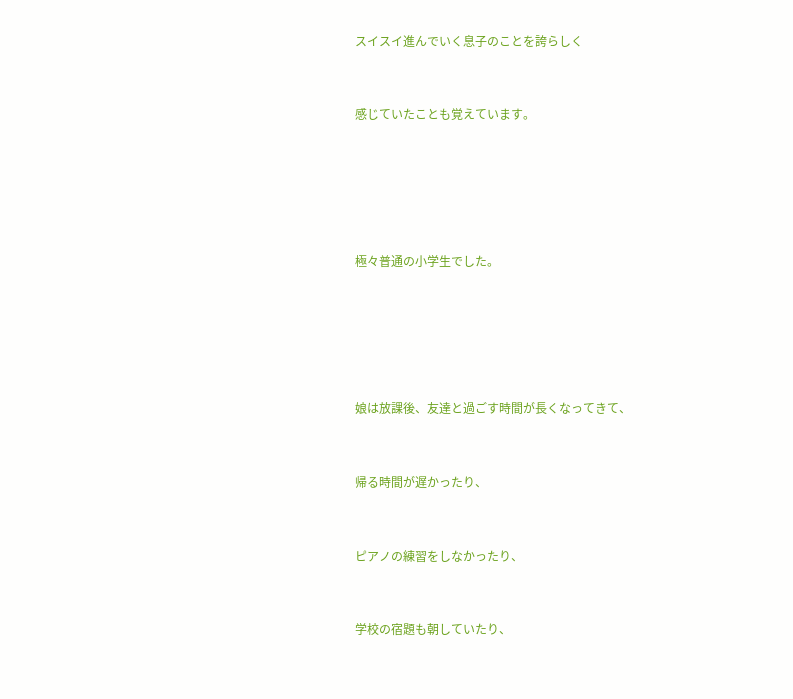スイスイ進んでいく息子のことを誇らしく



感じていたことも覚えています。







極々普通の小学生でした。







娘は放課後、友達と過ごす時間が長くなってきて、



帰る時間が遅かったり、



ピアノの練習をしなかったり、



学校の宿題も朝していたり、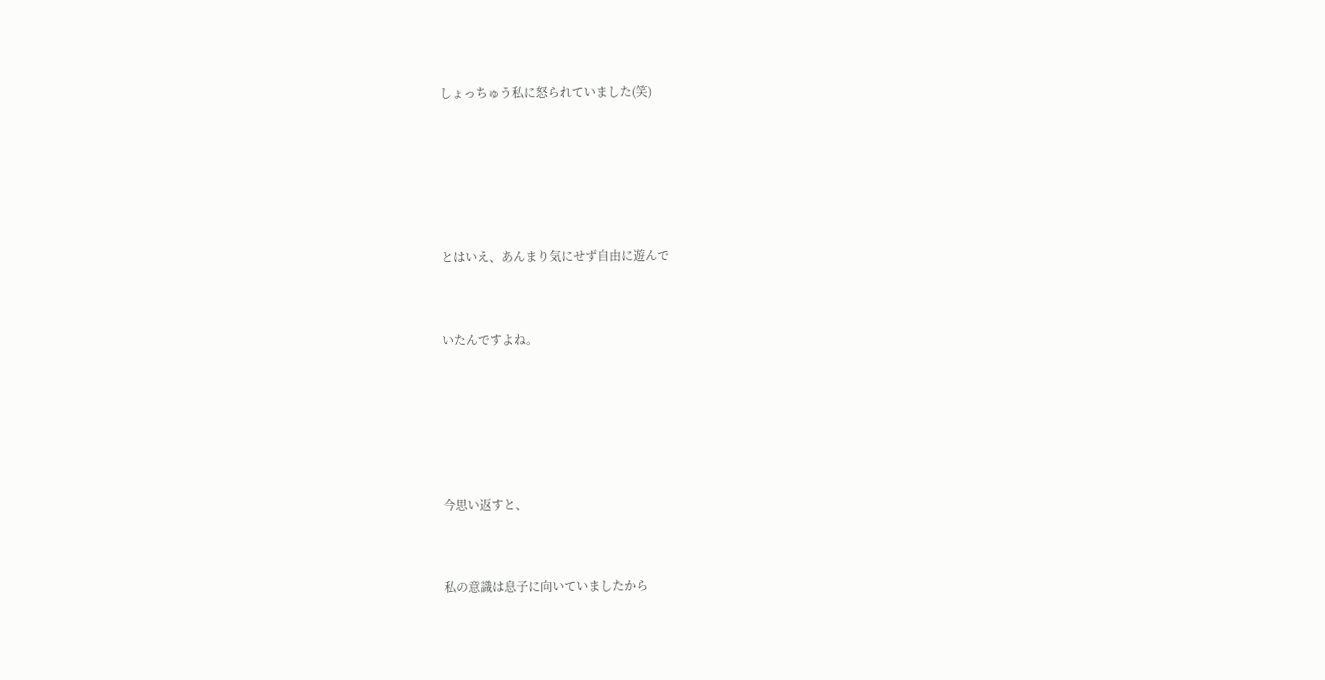しょっちゅう私に怒られていました(笑)







とはいえ、あんまり気にせず自由に遊んで



いたんですよね。







今思い返すと、



私の意識は息子に向いていましたから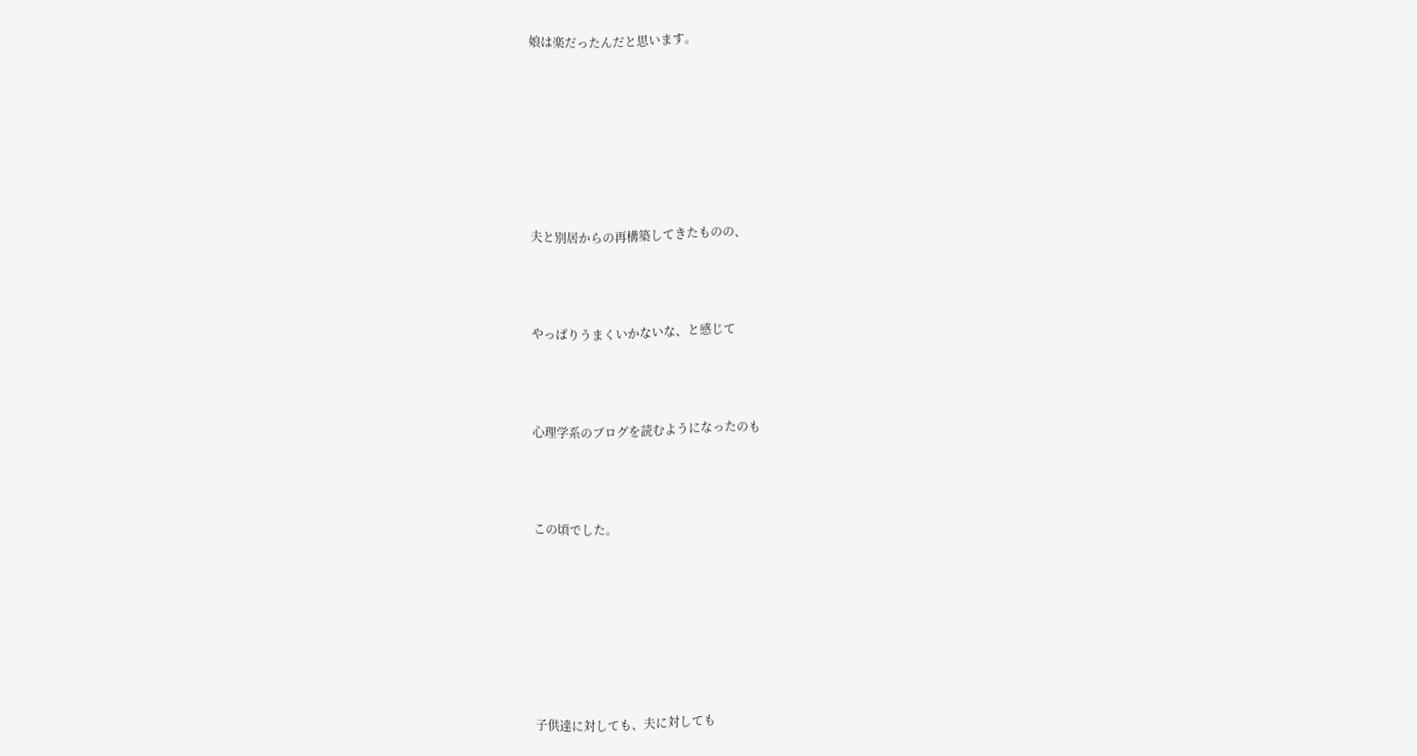娘は楽だったんだと思います。







夫と別居からの再構築してきたものの、



やっぱりうまくいかないな、と感じて



心理学系のブログを読むようになったのも



この頃でした。







子供達に対しても、夫に対しても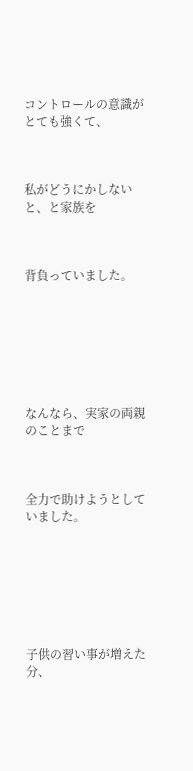コントロールの意識がとても強くて、



私がどうにかしないと、と家族を



背負っていました。







なんなら、実家の両親のことまで



全力で助けようとしていました。







子供の習い事が増えた分、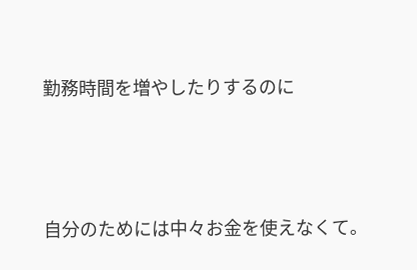勤務時間を増やしたりするのに



自分のためには中々お金を使えなくて。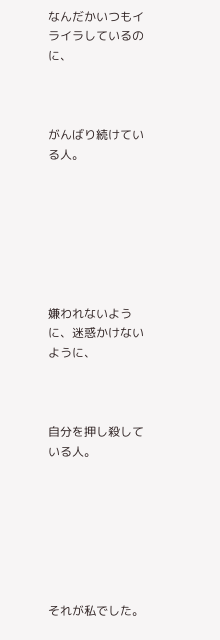なんだかいつもイライラしているのに、



がんばり続けている人。







嫌われないように、迷惑かけないように、



自分を押し殺している人。







それが私でした。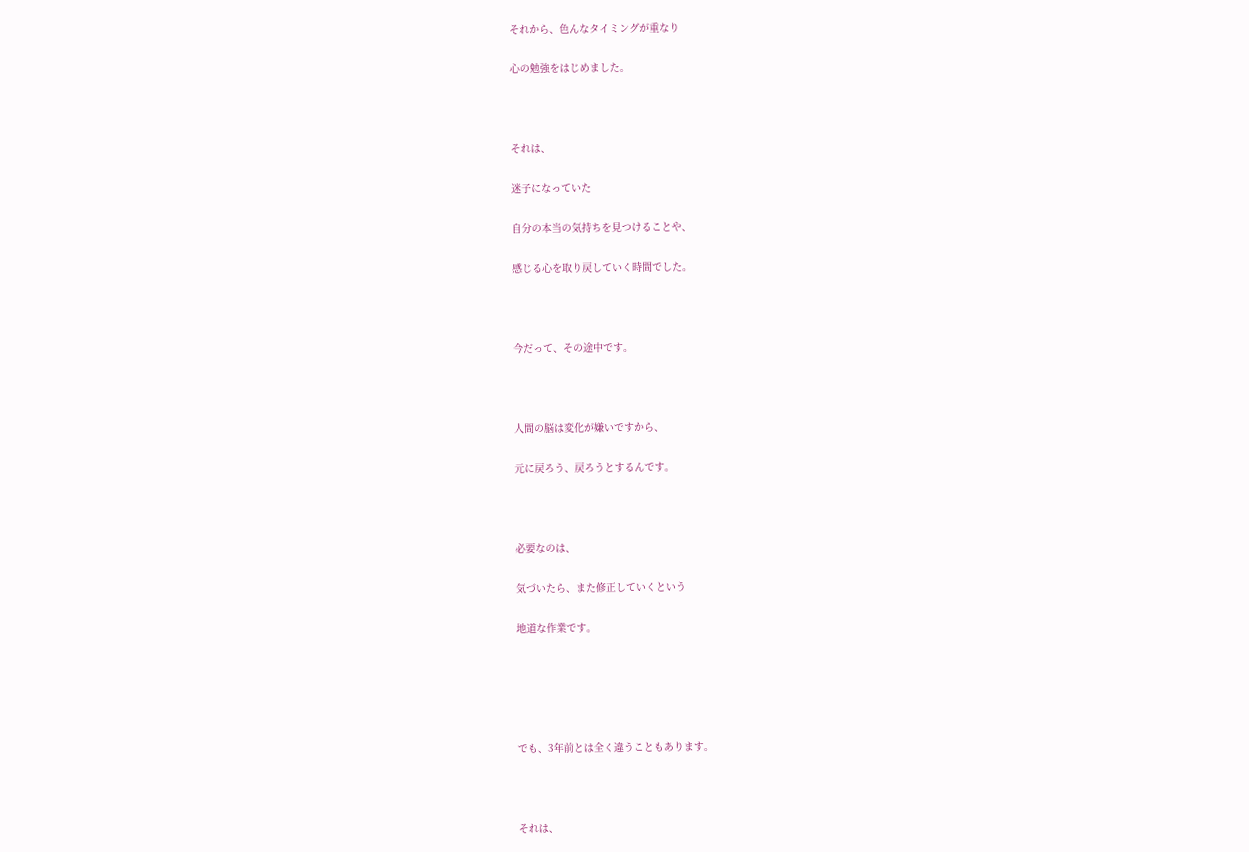それから、色んなタイミングが重なり

心の勉強をはじめました。



それは、

迷子になっていた

自分の本当の気持ちを見つけることや、

感じる心を取り戻していく時間でした。



今だって、その途中です。



人間の脳は変化が嫌いですから、

元に戻ろう、戻ろうとするんです。



必要なのは、

気づいたら、また修正していくという

地道な作業です。





でも、3年前とは全く違うこともあります。



それは、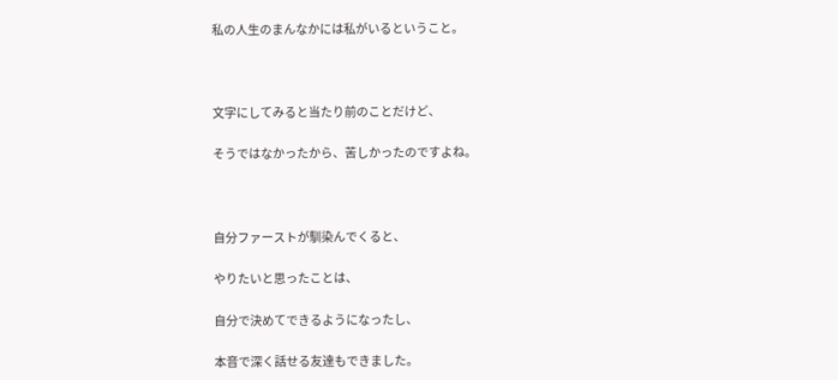私の人生のまんなかには私がいるということ。



文字にしてみると当たり前のことだけど、

そうではなかったから、苦しかったのですよね。



自分ファーストが馴染んでくると、

やりたいと思ったことは、

自分で決めてできるようになったし、

本音で深く話せる友達もできました。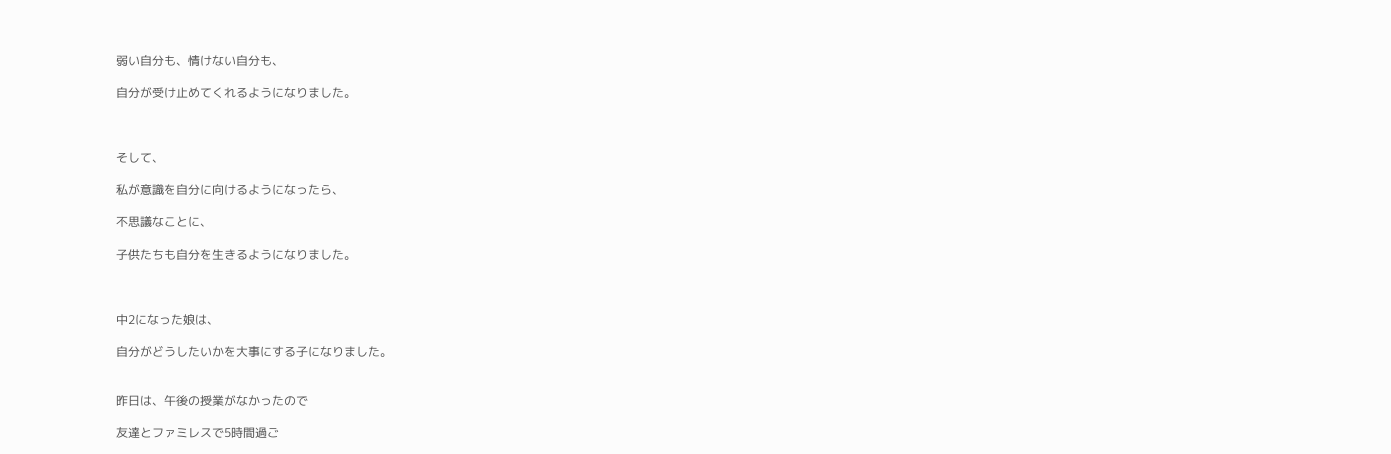弱い自分も、情けない自分も、

自分が受け止めてくれるようになりました。



そして、

私が意識を自分に向けるようになったら、

不思議なことに、

子供たちも自分を生きるようになりました。



中2になった娘は、

自分がどうしたいかを大事にする子になりました。


昨日は、午後の授業がなかったので

友達とファミレスで5時間過ご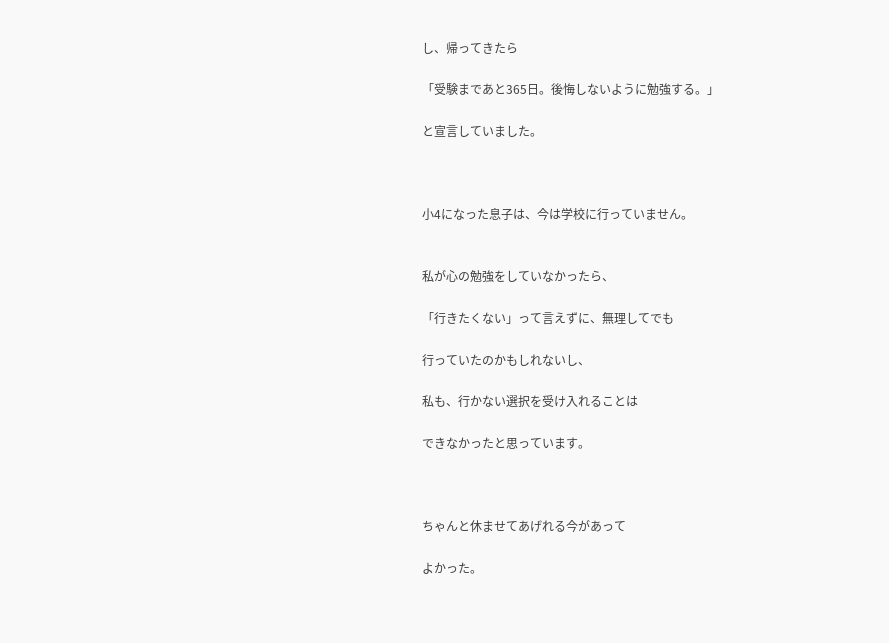し、帰ってきたら

「受験まであと365日。後悔しないように勉強する。」

と宣言していました。



小4になった息子は、今は学校に行っていません。


私が心の勉強をしていなかったら、

「行きたくない」って言えずに、無理してでも

行っていたのかもしれないし、

私も、行かない選択を受け入れることは

できなかったと思っています。



ちゃんと休ませてあげれる今があって

よかった。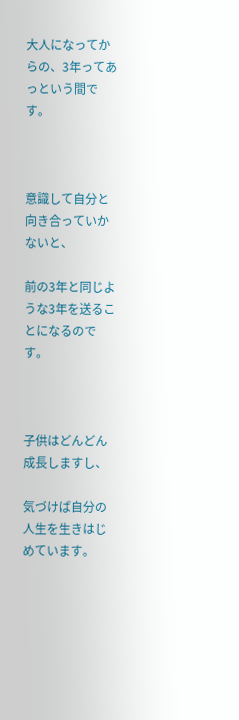大人になってからの、3年ってあっという間です。



意識して自分と向き合っていかないと、

前の3年と同じような3年を送ることになるのです。



子供はどんどん成長しますし、

気づけば自分の人生を生きはじめています。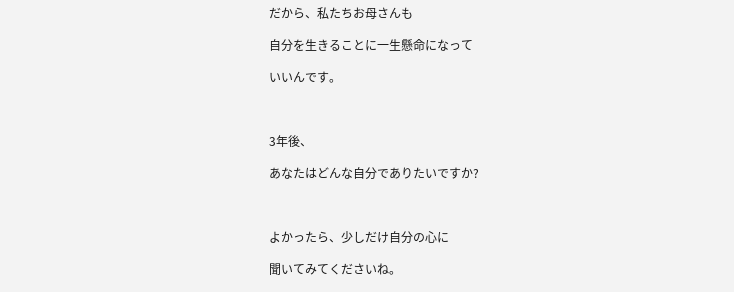だから、私たちお母さんも

自分を生きることに一生懸命になって

いいんです。



3年後、

あなたはどんな自分でありたいですか?



よかったら、少しだけ自分の心に

聞いてみてくださいね。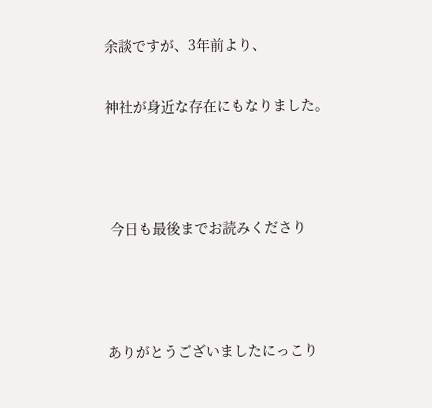余談ですが、3年前より、

神社が身近な存在にもなりました。



 今日も最後までお読みくださり



ありがとうございましたにっこり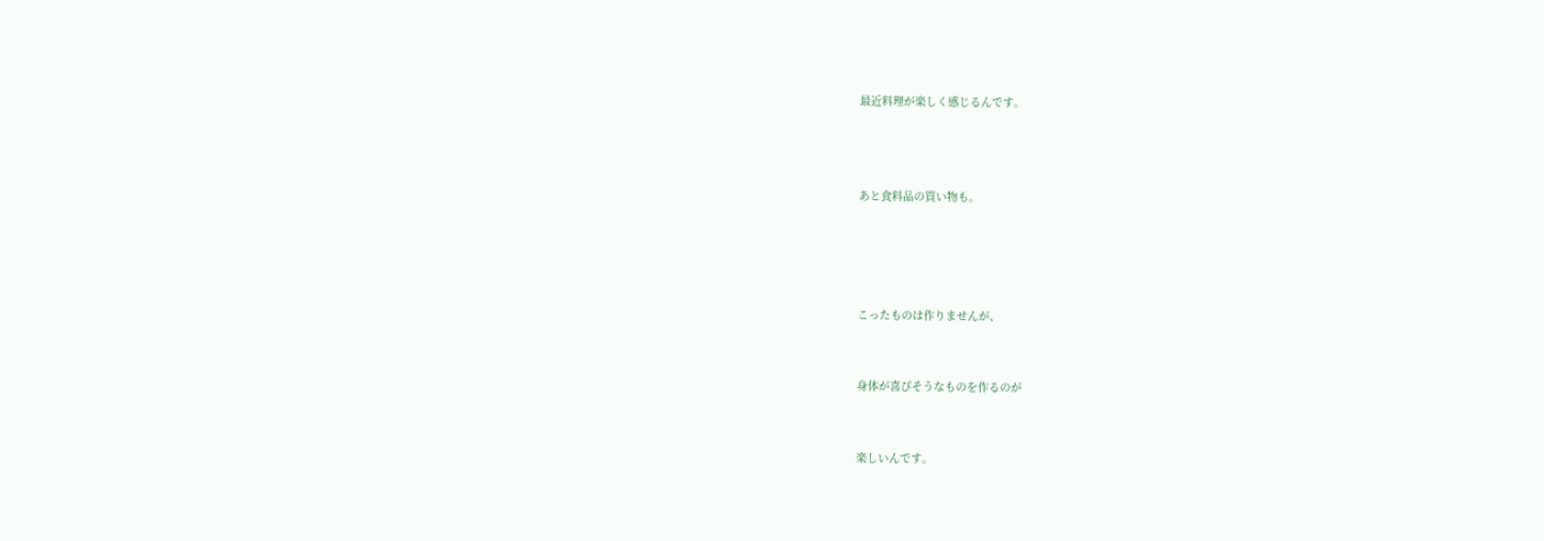最近料理が楽しく感じるんです。



あと食料品の買い物も。




こったものは作りませんが、


身体が喜びそうなものを作るのが


楽しいんです。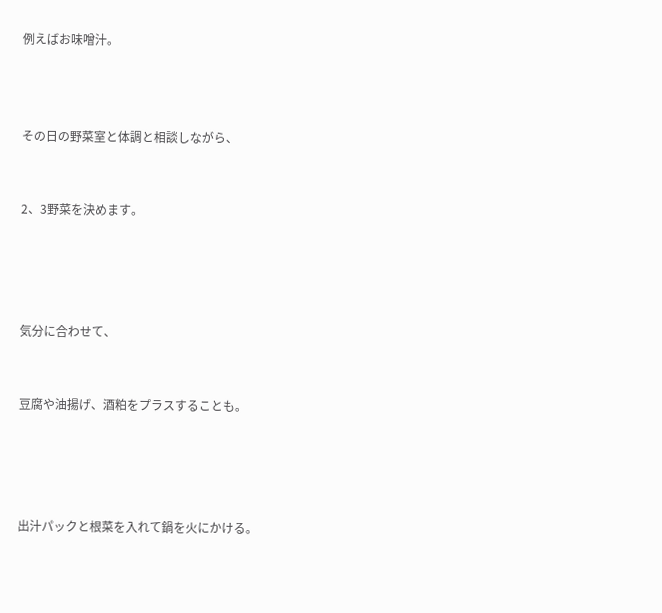例えばお味噌汁。



その日の野菜室と体調と相談しながら、


2、3野菜を決めます。




気分に合わせて、


豆腐や油揚げ、酒粕をプラスすることも。




出汁パックと根菜を入れて鍋を火にかける。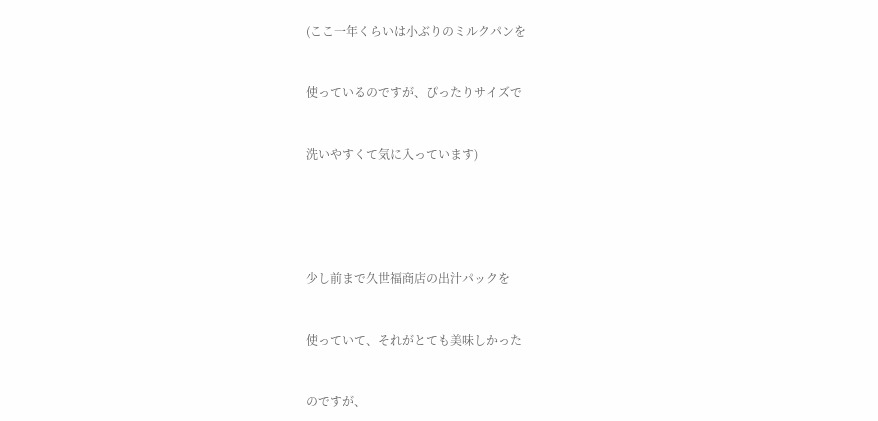(ここ一年くらいは小ぶりのミルクパンを


使っているのですが、ぴったりサイズで


洗いやすくて気に入っています)





少し前まで久世福商店の出汁パックを


使っていて、それがとても美味しかった


のですが、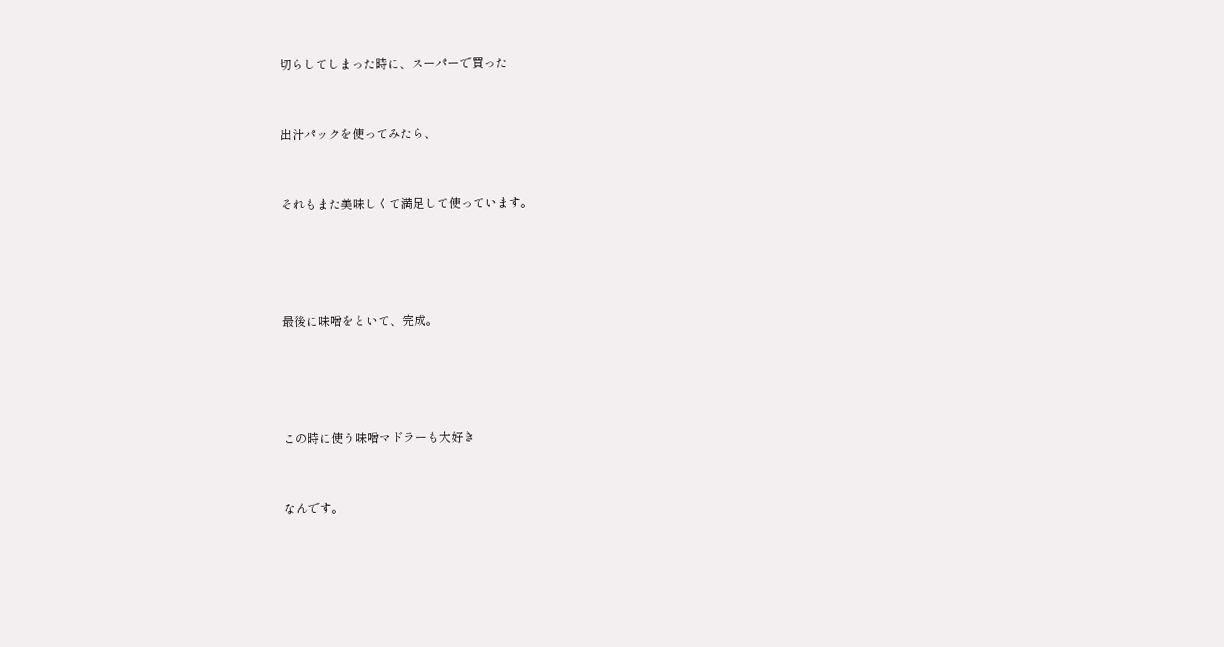切らしてしまった時に、スーパーで買った


出汁パックを使ってみたら、


それもまた美味しくて満足して使っています。




最後に味噌をといて、完成。




この時に使う味噌マドラーも大好き


なんです。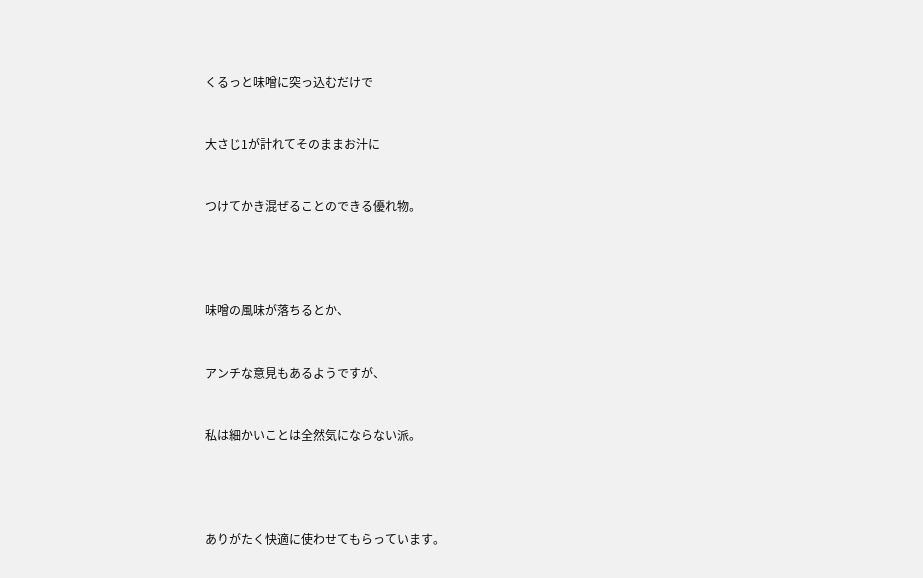くるっと味噌に突っ込むだけで


大さじ1が計れてそのままお汁に


つけてかき混ぜることのできる優れ物。




味噌の風味が落ちるとか、


アンチな意見もあるようですが、


私は細かいことは全然気にならない派。




ありがたく快適に使わせてもらっています。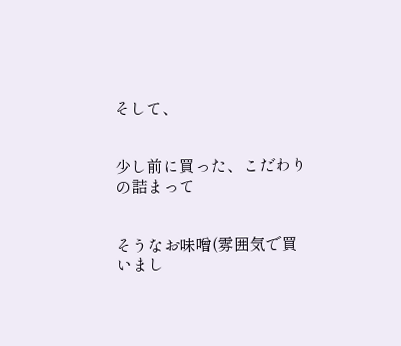そして、


少し前に買った、こだわりの詰まって


そうなお味噌(雰囲気で買いまし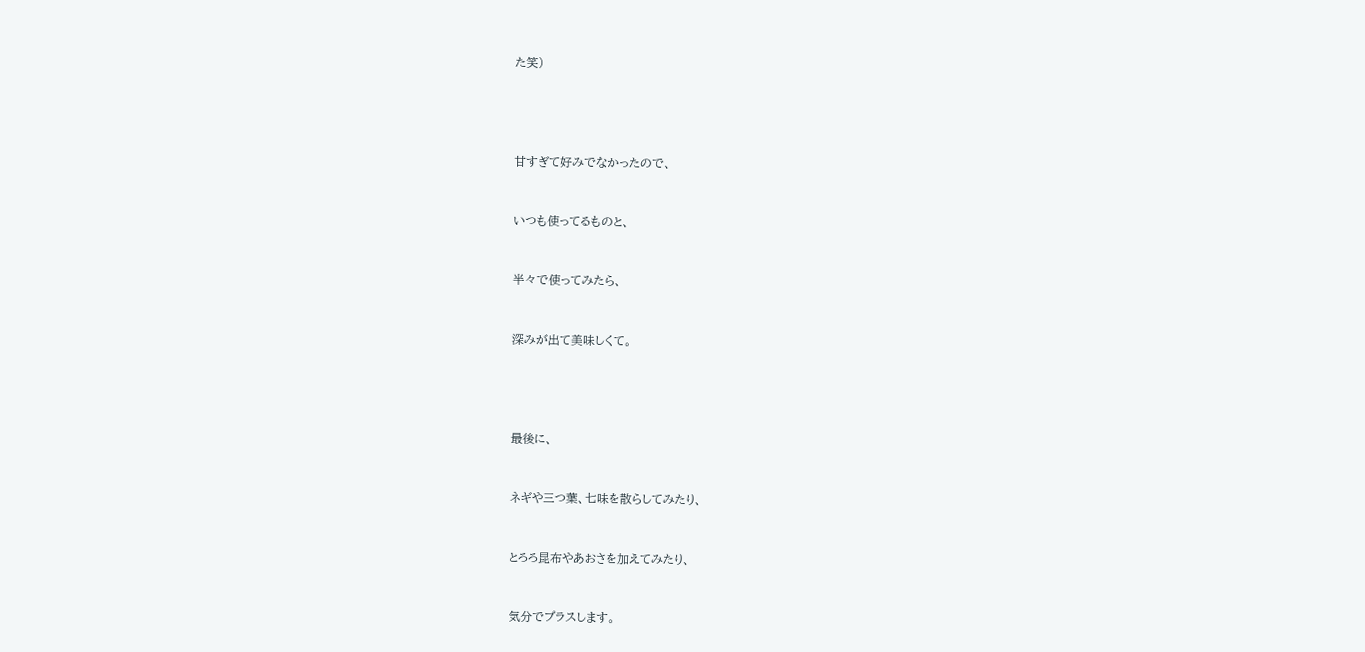た笑)




甘すぎて好みでなかったので、


いつも使ってるものと、


半々で使ってみたら、


深みが出て美味しくて。




最後に、


ネギや三つ葉、七味を散らしてみたり、


とろろ昆布やあおさを加えてみたり、


気分でプラスします。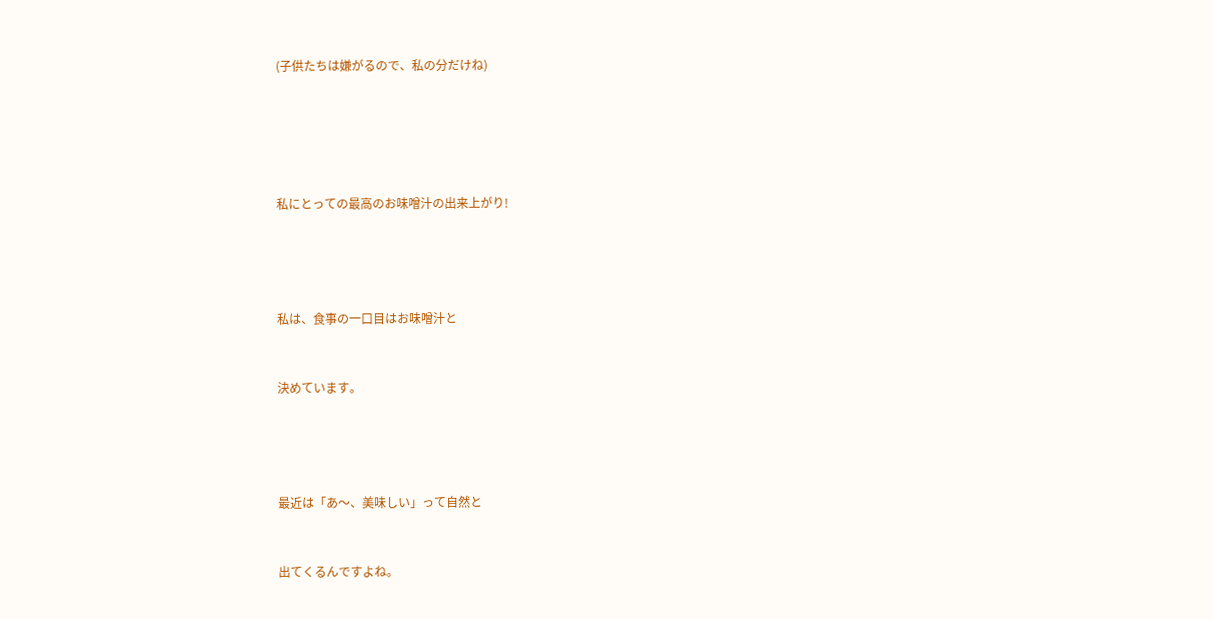(子供たちは嫌がるので、私の分だけね)





私にとっての最高のお味噌汁の出来上がり!




私は、食事の一口目はお味噌汁と


決めています。




最近は「あ〜、美味しい」って自然と


出てくるんですよね。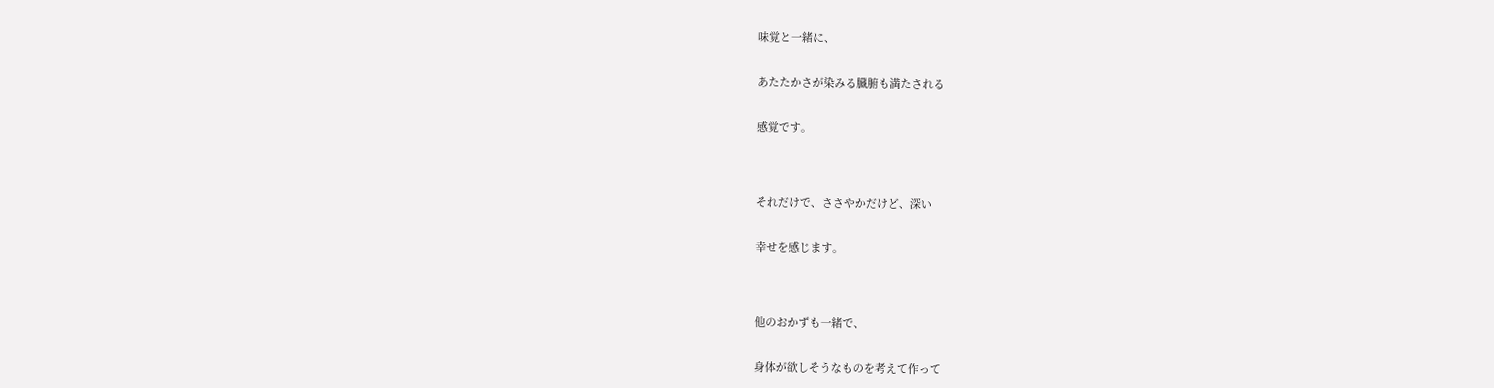味覚と一緒に、


あたたかさが染みる臓腑も満たされる


感覚です。




それだけで、ささやかだけど、深い


幸せを感じます。




他のおかずも一緒で、


身体が欲しそうなものを考えて作って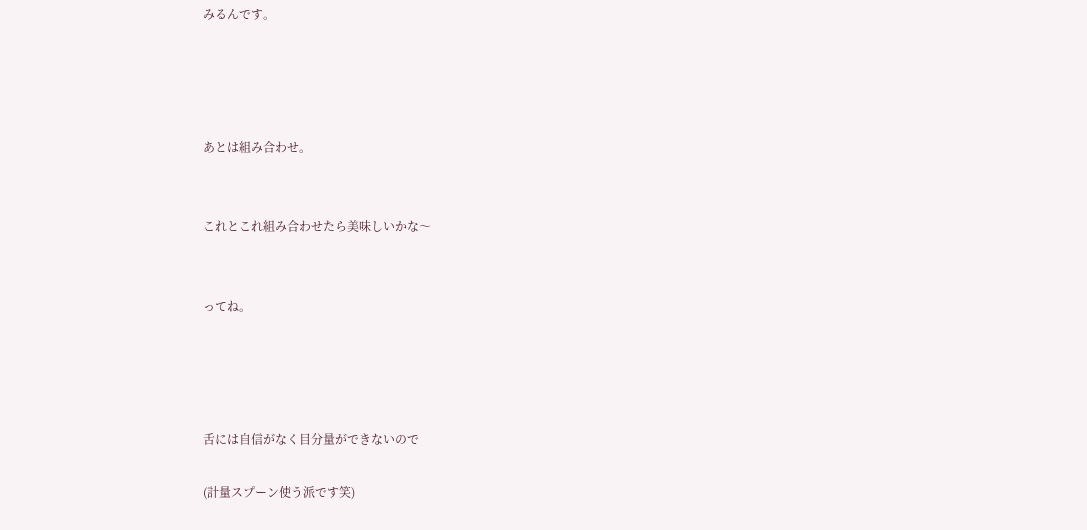みるんです。




あとは組み合わせ。


これとこれ組み合わせたら美味しいかな〜


ってね。




舌には自信がなく目分量ができないので

(計量スプーン使う派です笑)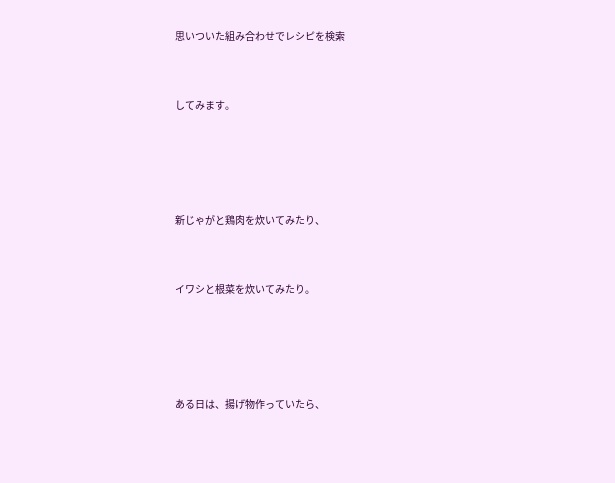思いついた組み合わせでレシピを検索


してみます。




新じゃがと鶏肉を炊いてみたり、


イワシと根菜を炊いてみたり。




ある日は、揚げ物作っていたら、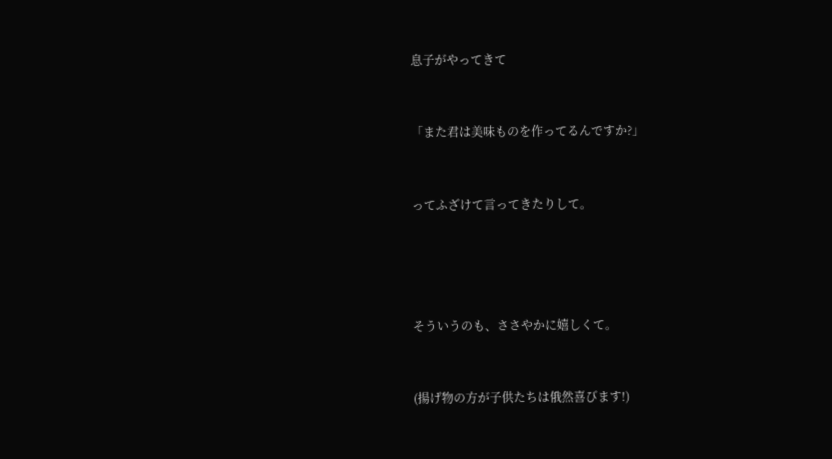息子がやってきて


「また君は美味ものを作ってるんですか?」


ってふざけて言ってきたりして。




そういうのも、ささやかに嬉しくて。


(揚げ物の方が子供たちは俄然喜びます!)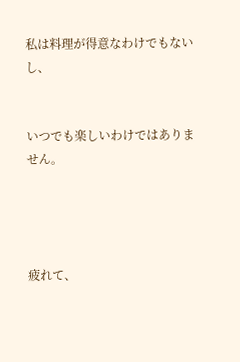私は料理が得意なわけでもないし、


いつでも楽しいわけではありません。




疲れて、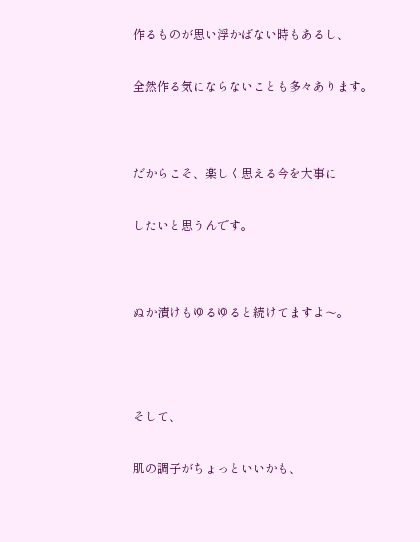作るものが思い浮かばない時もあるし、


全然作る気にならないことも多々あります。




だからこそ、楽しく思える今を大事に


したいと思うんです。




ぬか漬けもゆるゆると続けてますよ〜。





そして、


肌の調子がちょっといいかも、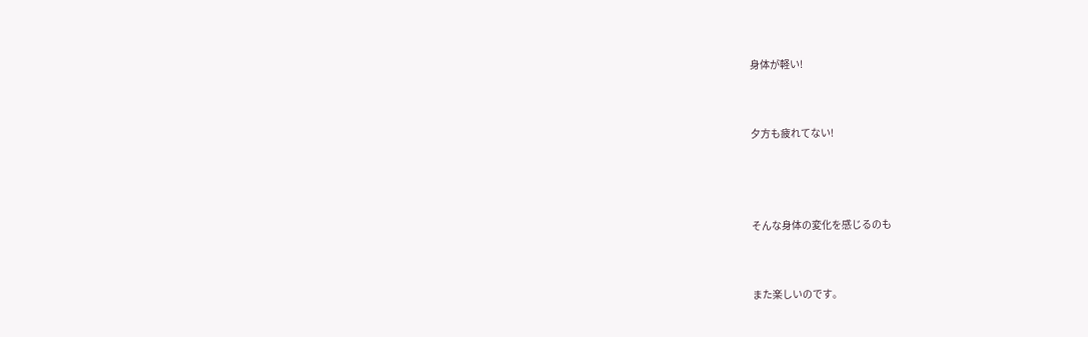身体が軽い!


夕方も疲れてない!



そんな身体の変化を感じるのも


また楽しいのです。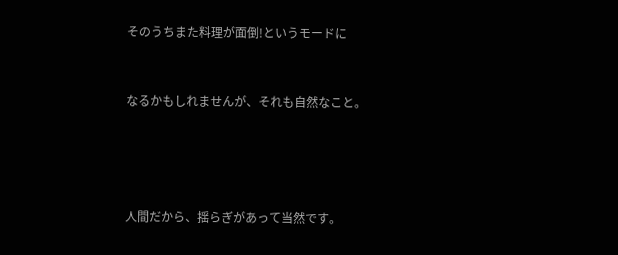そのうちまた料理が面倒!というモードに


なるかもしれませんが、それも自然なこと。




人間だから、揺らぎがあって当然です。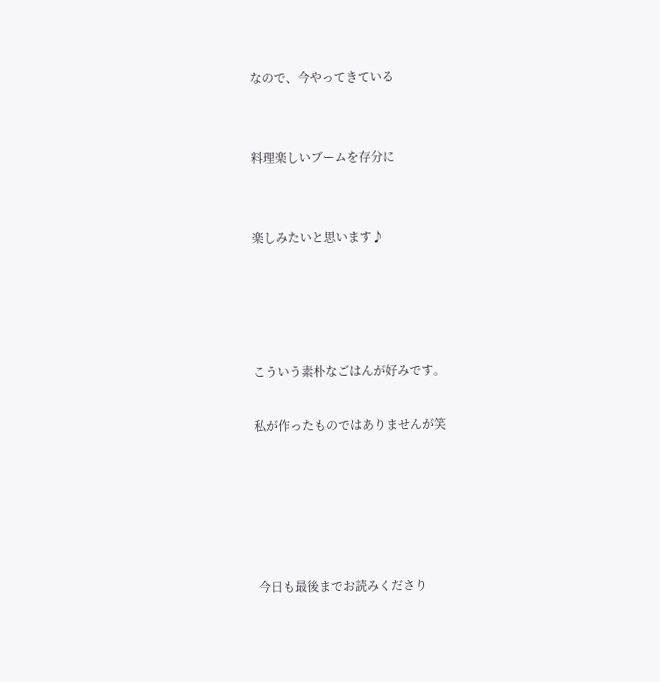なので、今やってきている


料理楽しいブームを存分に


楽しみたいと思います♪




こういう素朴なごはんが好みです。

私が作ったものではありませんが笑





 今日も最後までお読みくださり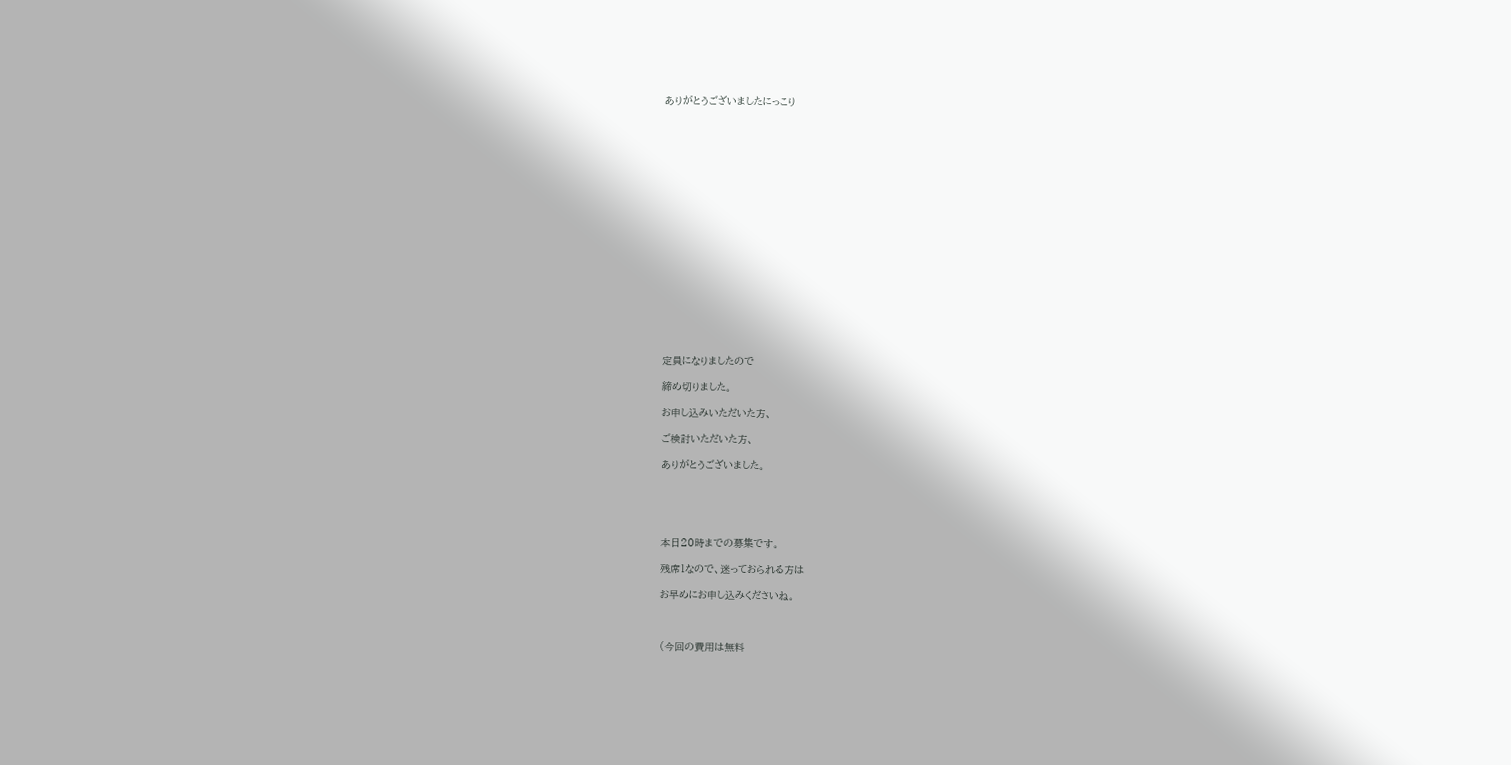ありがとうございましたにっこり



















定員になりましたので

締め切りました。

お申し込みいただいた方、

ご検討いただいた方、

ありがとうございました。





本日20時までの募集です。

残席1なので、迷っておられる方は

お早めにお申し込みくださいね。



(今回の費用は無料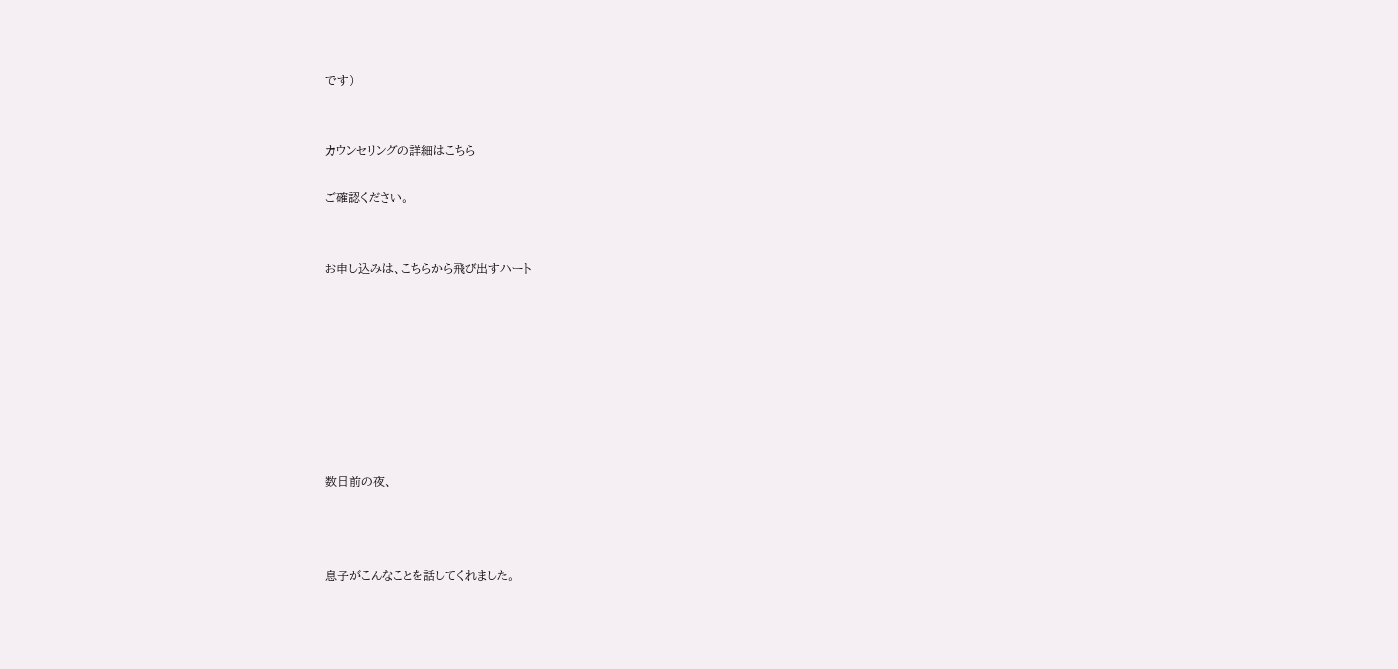です)


カウンセリングの詳細はこちら

ご確認ください。


お申し込みは、こちらから飛び出すハート








数日前の夜、



息子がこんなことを話してくれました。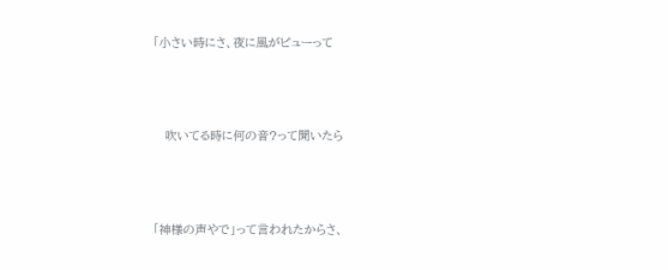「小さい時にさ、夜に風がピューって



   吹いてる時に何の音?って聞いたら



「神様の声やで」って言われたからさ、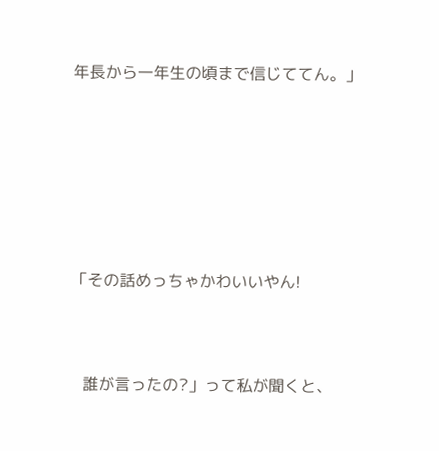年長から一年生の頃まで信じててん。」







「その話めっちゃかわいいやん!



   誰が言ったの?」って私が聞くと、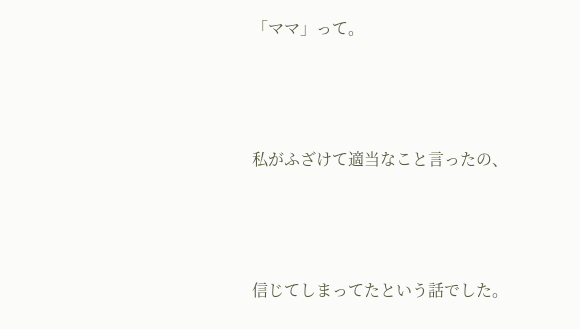「ママ」って。



私がふざけて適当なこと言ったの、



信じてしまってたという話でした。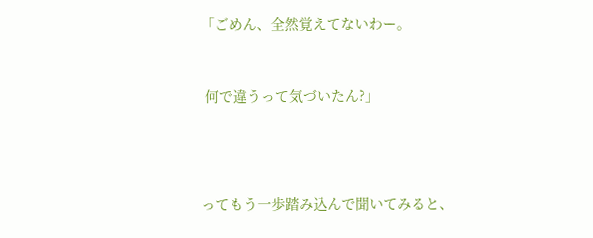「ごめん、全然覚えてないわー。



 何で違うって気づいたん?」





ってもう一歩踏み込んで聞いてみると、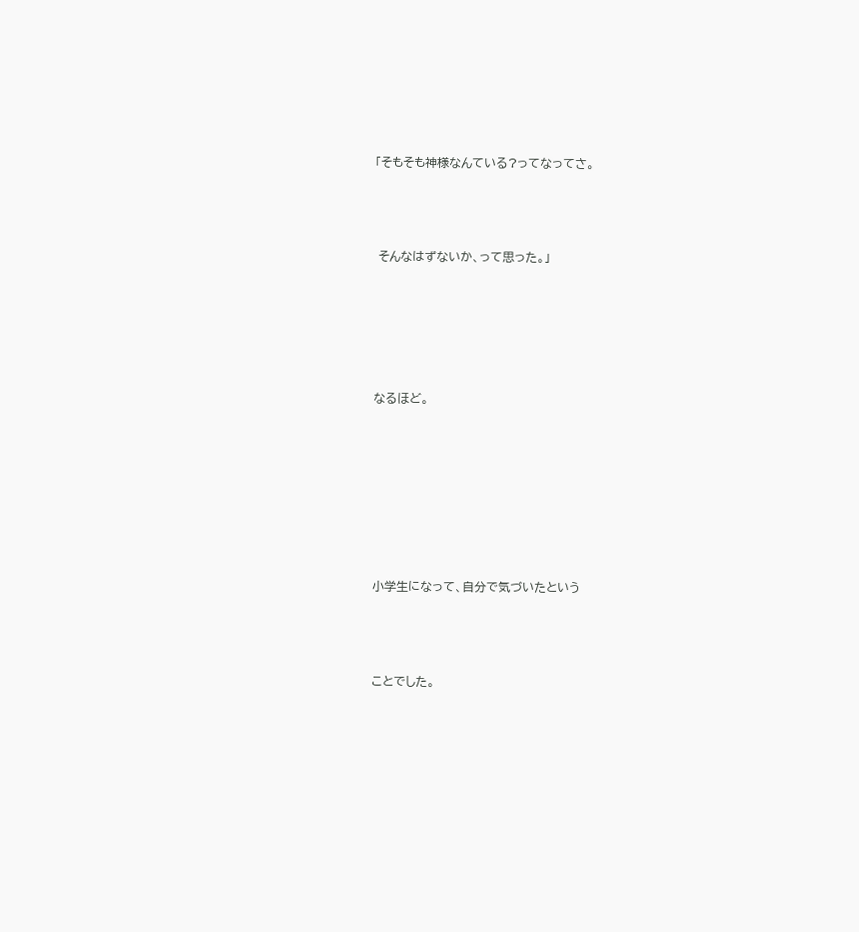「そもそも神様なんている?ってなってさ。



 そんなはずないか、って思った。」





なるほど。







小学生になって、自分で気づいたという



ことでした。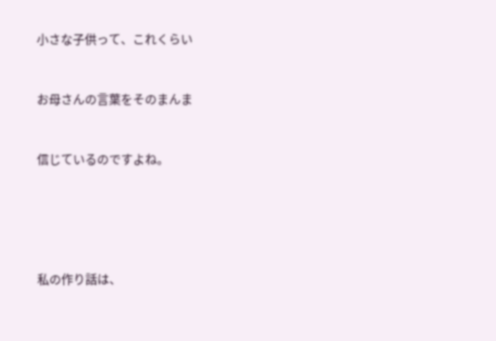小さな子供って、これくらい



お母さんの言葉をそのまんま



信じているのですよね。







私の作り話は、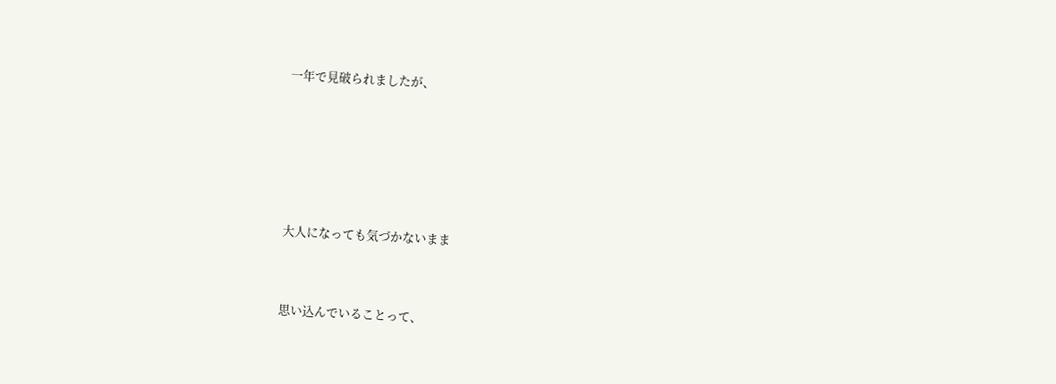一年で見破られましたが、







大人になっても気づかないまま



思い込んでいることって、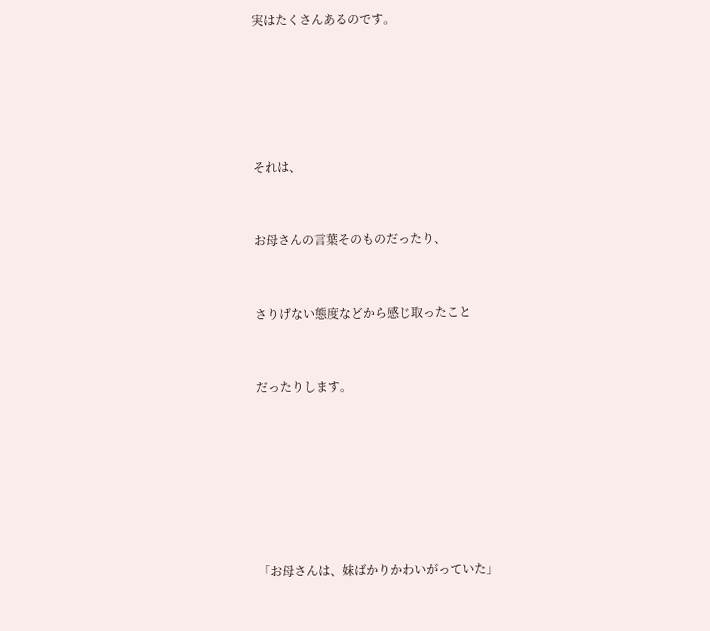実はたくさんあるのです。







それは、



お母さんの言葉そのものだったり、



さりげない態度などから感じ取ったこと



だったりします。









「お母さんは、妹ばかりかわいがっていた」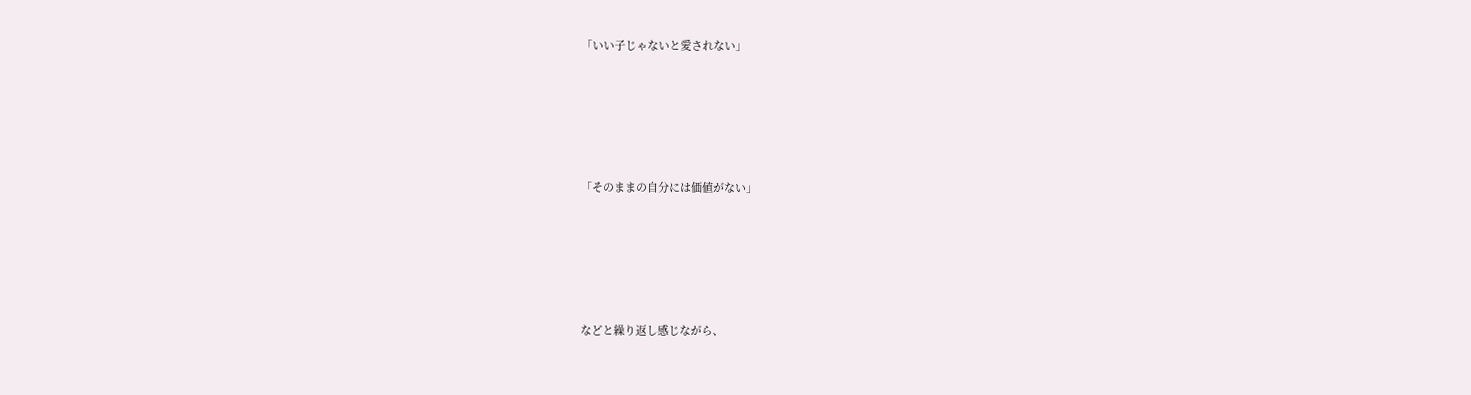「いい子じゃないと愛されない」





「そのままの自分には価値がない」





などと繰り返し感じながら、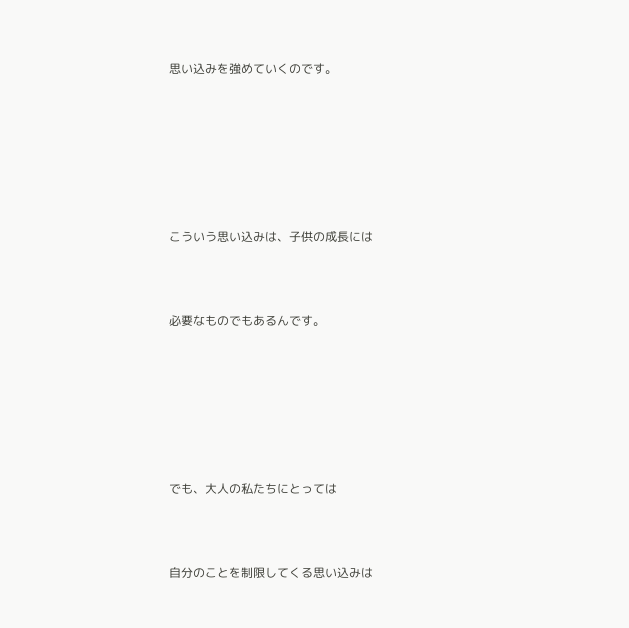思い込みを強めていくのです。







こういう思い込みは、子供の成長には



必要なものでもあるんです。







でも、大人の私たちにとっては



自分のことを制限してくる思い込みは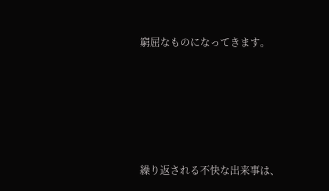窮屈なものになってきます。







繰り返される不快な出来事は、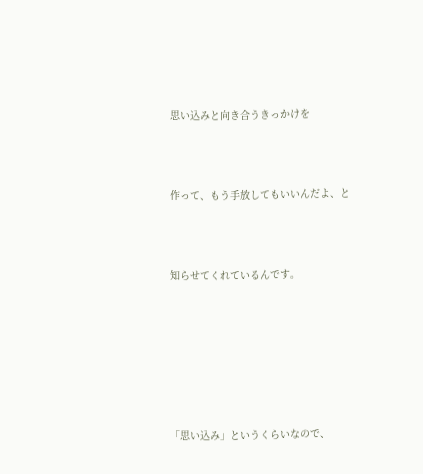思い込みと向き合うきっかけを



作って、もう手放してもいいんだよ、と



知らせてくれているんです。







「思い込み」というくらいなので、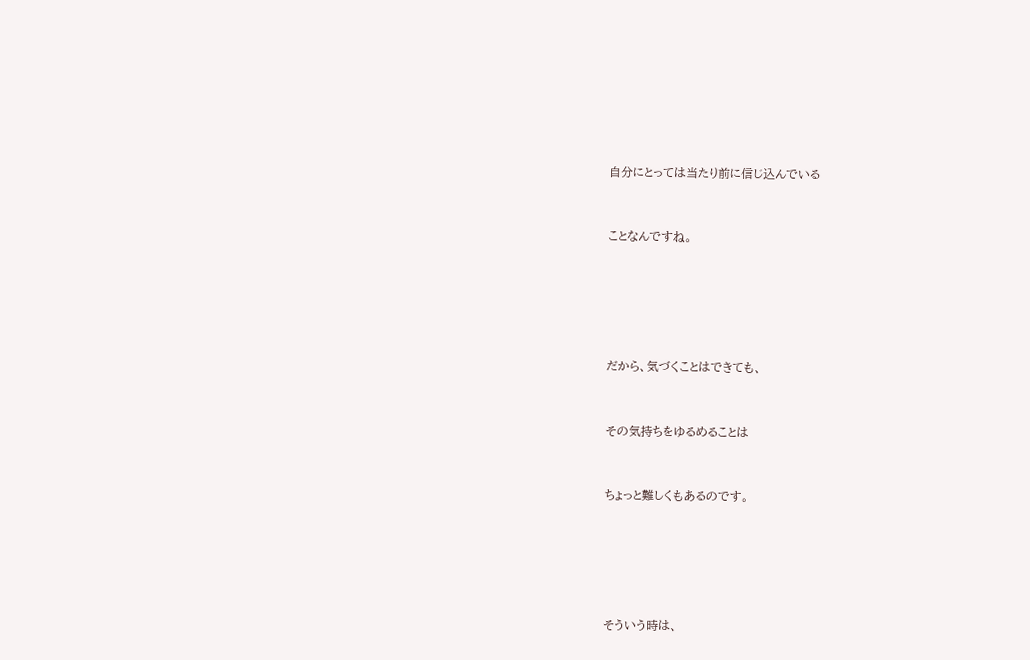自分にとっては当たり前に信じ込んでいる



ことなんですね。







だから、気づくことはできても、



その気持ちをゆるめることは



ちょっと難しくもあるのです。







そういう時は、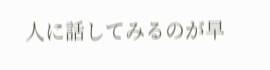人に話してみるのが早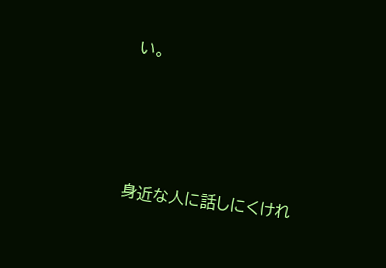い。







身近な人に話しにくけれ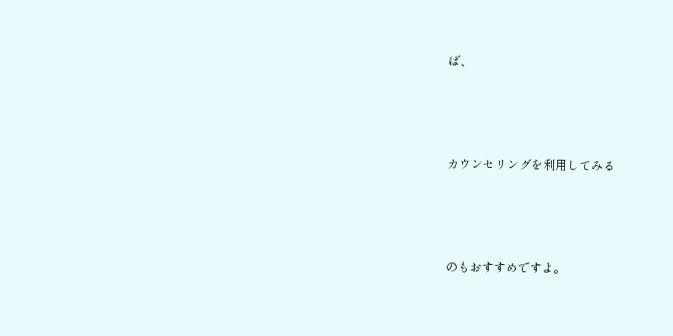ば、



カウンセリングを利用してみる



のもおすすめですよ。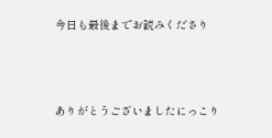今日も最後までお読みくださり



ありがとうございましたにっこり